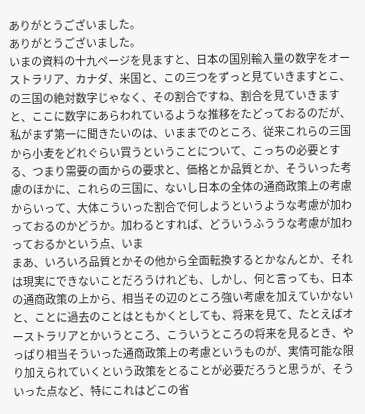ありがとうございました。
ありがとうございました。
いまの資料の十九ページを見ますと、日本の国別輸入量の数字をオーストラリア、カナダ、米国と、この三つをずっと見ていきますとこ、の三国の絶対数字じゃなく、その割合ですね、割合を見ていきますと、ここに数字にあらわれているような推移をたどっておるのだが、私がまず第一に聞きたいのは、いままでのところ、従来これらの三国から小麦をどれぐらい買うということについて、こっちの必要とする、つまり需要の面からの要求と、価格とか品質とか、そういった考慮のほかに、これらの三国に、ないし日本の全体の通商政策上の考慮からいって、大体こういった割合で何しようというような考慮が加わっておるのかどうか。加わるとすれば、どういうふううな考慮が加わっておるかという点、いま
まあ、いろいろ品質とかその他から全面転換するとかなんとか、それは現実にできないことだろうけれども、しかし、何と言っても、日本の通商政策の上から、相当その辺のところ強い考慮を加えていかないと、ことに過去のことはともかくとしても、将来を見て、たとえばオーストラリアとかいうところ、こういうところの将来を見るとき、やっぱり相当そういった通商政策上の考慮というものが、実情可能な限り加えられていくという政策をとることが必要だろうと思うが、そういった点など、特にこれはどこの省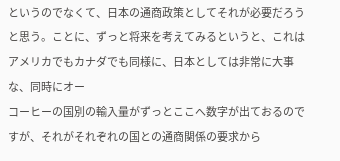というのでなくて、日本の通商政策としてそれが必要だろうと思う。ことに、ずっと将来を考えてみるというと、これはアメリカでもカナダでも同様に、日本としては非常に大事な、同時にオー
コーヒーの国別の輸入量がずっとここへ数字が出ておるのですが、それがそれぞれの国との通商関係の要求から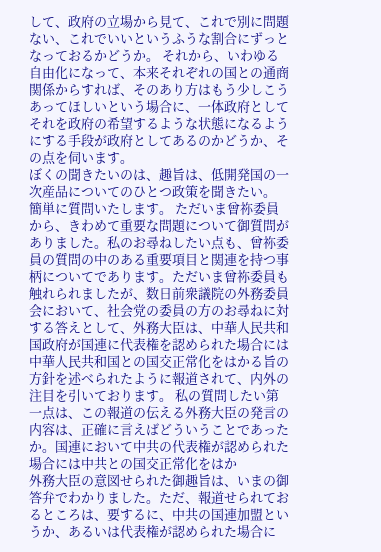して、政府の立場から見て、これで別に問題ない、これでいいというふうな割合にずっとなっておるかどうか。 それから、いわゆる自由化になって、本来それぞれの国との通商関係からすれば、そのあり方はもう少しこうあってほしいという場合に、一体政府としてそれを政府の希望するような状態になるようにする手段が政府としてあるのかどうか、その点を伺います。
ぼくの聞きたいのは、趣旨は、低開発国の一次産品についてのひとつ政策を聞きたい。
簡単に質問いたします。 ただいま曾祢委員から、きわめて重要な問題について御質問がありました。私のお尋ねしたい点も、曾祢委員の質問の中のある重要項目と関連を持つ事柄についてであります。ただいま曾祢委員も触れられましたが、数日前衆議院の外務委員会において、社会党の委員の方のお尋ねに対する答えとして、外務大臣は、中華人民共和国政府が国連に代表権を認められた場合には中華人民共和国との国交正常化をはかる旨の方針を述べられたように報道されて、内外の注目を引いております。 私の質問したい第一点は、この報道の伝える外務大臣の発言の内容は、正確に言えばどういうことであったか。国連において中共の代表権が認められた場合には中共との国交正常化をはか
外務大臣の意図せられた御趣旨は、いまの御答弁でわかりました。ただ、報道せられておるところは、要するに、中共の国連加盟というか、あるいは代表権が認められた場合に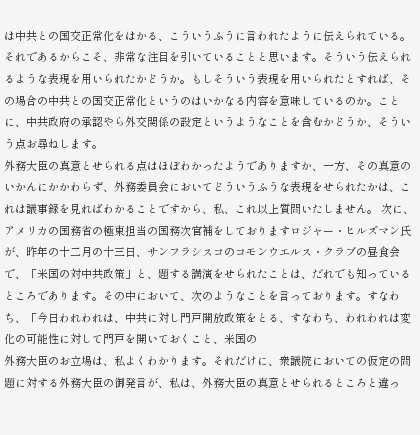は中共との国交正常化をはかる、こういうふうに言われたように伝えられている。それであるからこそ、非常な注目を引いていることと思います。そういう伝えられるような表現を用いられたかどうか。もしそういう表現を用いられたとすれば、その場合の中共との国交正常化というのはいかなる内容を意味しているのか。ことに、中共政府の承認やら外交関係の設定というようなことを含むかどうか、そういう点お尋ねします。
外務大臣の真意とせられる点はほぼわかったようでありますか、一方、その真意のいかんにかかわらず、外務委員会においてどういうふうな表現をせられたかは、これは議事録を見ればわかることですから、私、これ以上質問いたしません。 次に、アメリカの国務省の極東担当の国務次官補をしておりますロジャー・ヒルズマン氏が、昨年の十二月の十三日、サンフラシスコのコモンウエルス・クラブの昼食会で、「米国の対中共政策」と、題する講演をせられたことは、だれでも知っているところであります。その中において、次のようなことを言っております。すなわち、「今日われわれは、中共に対し門戸開放政策をとる、すなわち、われわれは変化の可能性に対して門戸を開いておくこと、米国の
外務大臣のお立場は、私よくわかります。それだけに、衆議院においての仮定の問題に対する外務大臣の御発言が、私は、外務大臣の真意とせられるところと違っ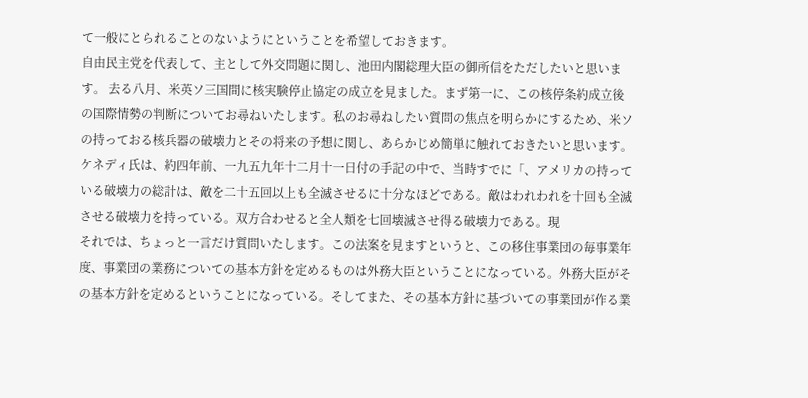て一般にとられることのないようにということを希望しておきます。
自由民主党を代表して、主として外交問題に関し、池田内閣総理大臣の御所信をただしたいと思います。 去る八月、米英ソ三国間に核実験停止協定の成立を見ました。まず第一に、この核停条約成立後の国際情勢の判断についてお尋ねいたします。私のお尋ねしたい質問の焦点を明らかにするため、米ソの持っておる核兵器の破壊力とその将来の予想に関し、あらかじめ簡単に触れておきたいと思います。 ケネディ氏は、約四年前、一九五九年十二月十一日付の手記の中で、当時すでに「、アメリカの持っている破壊力の総計は、敵を二十五回以上も全滅させるに十分なほどである。敵はわれわれを十回も全滅させる破壊力を持っている。双方合わせると全人類を七回壊滅させ得る破壊力である。現
それでは、ちょっと一言だけ質問いたします。この法案を見ますというと、この移住事業団の毎事業年度、事業団の業務についての基本方針を定めるものは外務大臣ということになっている。外務大臣がその基本方針を定めるということになっている。そしてまた、その基本方針に基づいての事業団が作る業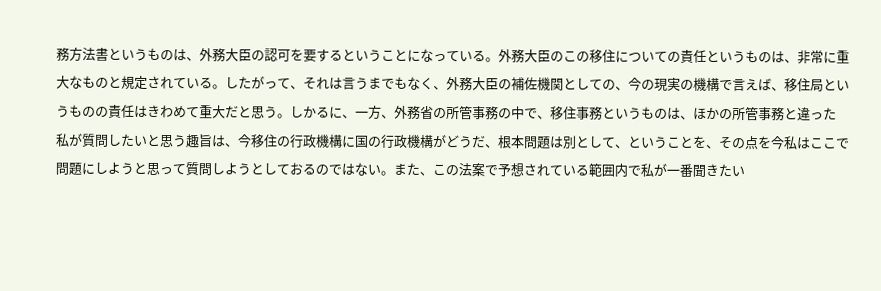務方法書というものは、外務大臣の認可を要するということになっている。外務大臣のこの移住についての責任というものは、非常に重大なものと規定されている。したがって、それは言うまでもなく、外務大臣の補佐機関としての、今の現実の機構で言えば、移住局というものの責任はきわめて重大だと思う。しかるに、一方、外務省の所管事務の中で、移住事務というものは、ほかの所管事務と違った
私が質問したいと思う趣旨は、今移住の行政機構に国の行政機構がどうだ、根本問題は別として、ということを、その点を今私はここで問題にしようと思って質問しようとしておるのではない。また、この法案で予想されている範囲内で私が一番聞きたい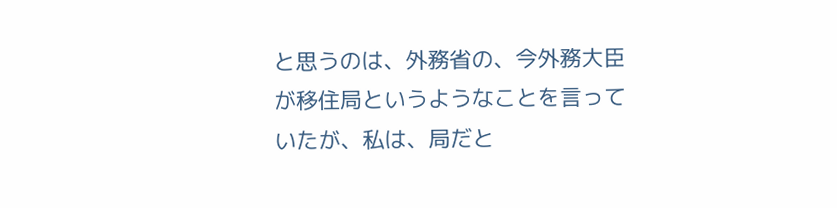と思うのは、外務省の、今外務大臣が移住局というようなことを言っていたが、私は、局だと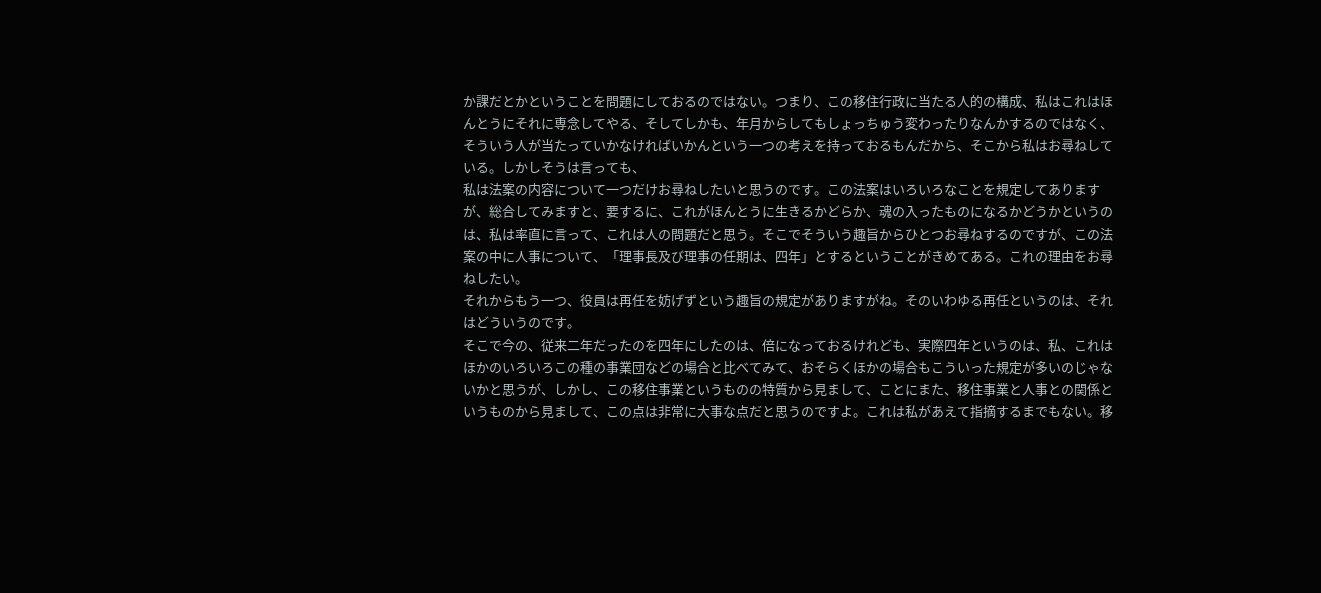か課だとかということを問題にしておるのではない。つまり、この移住行政に当たる人的の構成、私はこれはほんとうにそれに専念してやる、そしてしかも、年月からしてもしょっちゅう変わったりなんかするのではなく、そういう人が当たっていかなければいかんという一つの考えを持っておるもんだから、そこから私はお尋ねしている。しかしそうは言っても、
私は法案の内容について一つだけお尋ねしたいと思うのです。この法案はいろいろなことを規定してありますが、総合してみますと、要するに、これがほんとうに生きるかどらか、魂の入ったものになるかどうかというのは、私は率直に言って、これは人の問題だと思う。そこでそういう趣旨からひとつお尋ねするのですが、この法案の中に人事について、「理事長及び理事の任期は、四年」とするということがきめてある。これの理由をお尋ねしたい。
それからもう一つ、役員は再任を妨げずという趣旨の規定がありますがね。そのいわゆる再任というのは、それはどういうのです。
そこで今の、従来二年だったのを四年にしたのは、倍になっておるけれども、実際四年というのは、私、これはほかのいろいろこの種の事業団などの場合と比べてみて、おそらくほかの場合もこういった規定が多いのじゃないかと思うが、しかし、この移住事業というものの特質から見まして、ことにまた、移住事業と人事との関係というものから見まして、この点は非常に大事な点だと思うのですよ。これは私があえて指摘するまでもない。移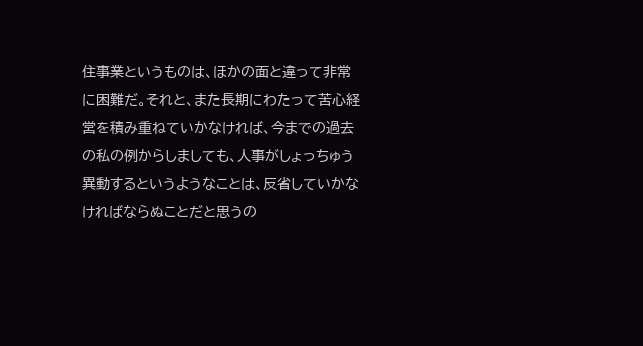住事業というものは、ほかの面と違って非常に困難だ。それと、また長期にわたって苦心経営を積み重ねていかなければ、今までの過去の私の例からしましても、人事がしょっちゅう異動するというようなことは、反省していかなければならぬことだと思うの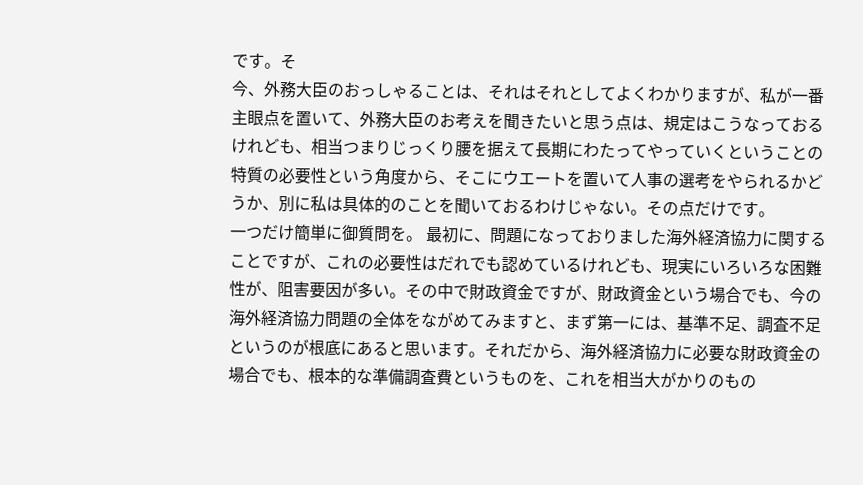です。そ
今、外務大臣のおっしゃることは、それはそれとしてよくわかりますが、私が一番主眼点を置いて、外務大臣のお考えを聞きたいと思う点は、規定はこうなっておるけれども、相当つまりじっくり腰を据えて長期にわたってやっていくということの特質の必要性という角度から、そこにウエートを置いて人事の選考をやられるかどうか、別に私は具体的のことを聞いておるわけじゃない。その点だけです。
一つだけ簡単に御質問を。 最初に、問題になっておりました海外経済協力に関することですが、これの必要性はだれでも認めているけれども、現実にいろいろな困難性が、阻害要因が多い。その中で財政資金ですが、財政資金という場合でも、今の海外経済協力問題の全体をながめてみますと、まず第一には、基準不足、調査不足というのが根底にあると思います。それだから、海外経済協力に必要な財政資金の場合でも、根本的な準備調査費というものを、これを相当大がかりのもの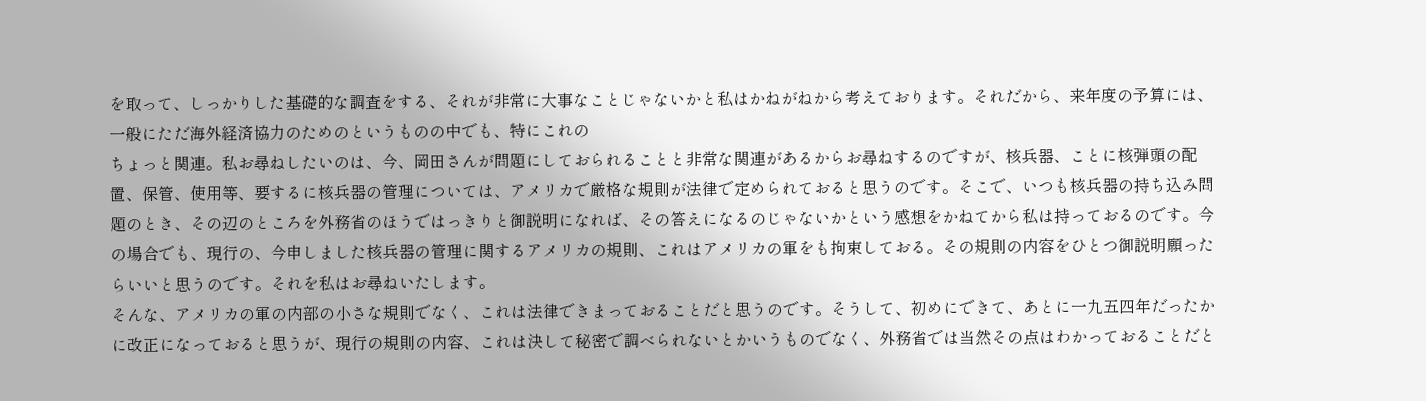を取って、しっかりした基礎的な調査をする、それが非常に大事なことじゃないかと私はかねがねから考えております。それだから、来年度の予算には、一般にただ海外経済協力のためのというものの中でも、特にこれの
ちょっと関連。私お尋ねしたいのは、今、岡田さんが問題にしておられることと非常な関連があるからお尋ねするのですが、核兵器、ことに核弾頭の配置、保管、使用等、要するに核兵器の管理については、アメリカで厳格な規則が法律で定められておると思うのです。そこで、いつも核兵器の持ち込み問題のとき、その辺のところを外務省のほうではっきりと御説明になれば、その答えになるのじゃないかという感想をかねてから私は持っておるのです。今の場合でも、現行の、今申しました核兵器の管理に関するアメリカの規則、これはアメリカの軍をも拘束しておる。その規則の内容をひとつ御説明願ったらいいと思うのです。それを私はお尋ねいたします。
そんな、アメリカの軍の内部の小さな規則でなく、これは法律できまっておることだと思うのです。そうして、初めにできて、あとに一九五四年だったかに改正になっておると思うが、現行の規則の内容、これは決して秘密で調べられないとかいうものでなく、外務省では当然その点はわかっておることだと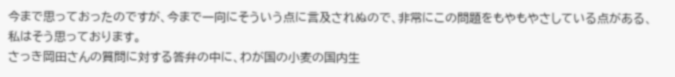今まで思っておったのですが、今まで一向にそういう点に言及されぬので、非常にこの問題をもやもやさしている点がある、私はそう思っております。
さっき岡田さんの質問に対する答弁の中に、わが国の小麦の国内生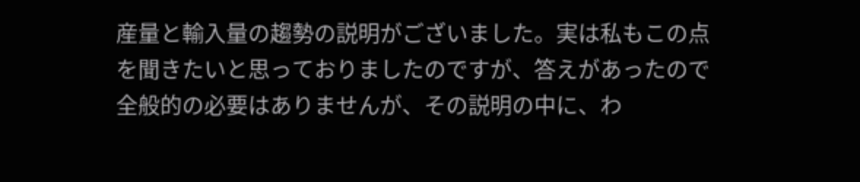産量と輸入量の趨勢の説明がございました。実は私もこの点を聞きたいと思っておりましたのですが、答えがあったので全般的の必要はありませんが、その説明の中に、わ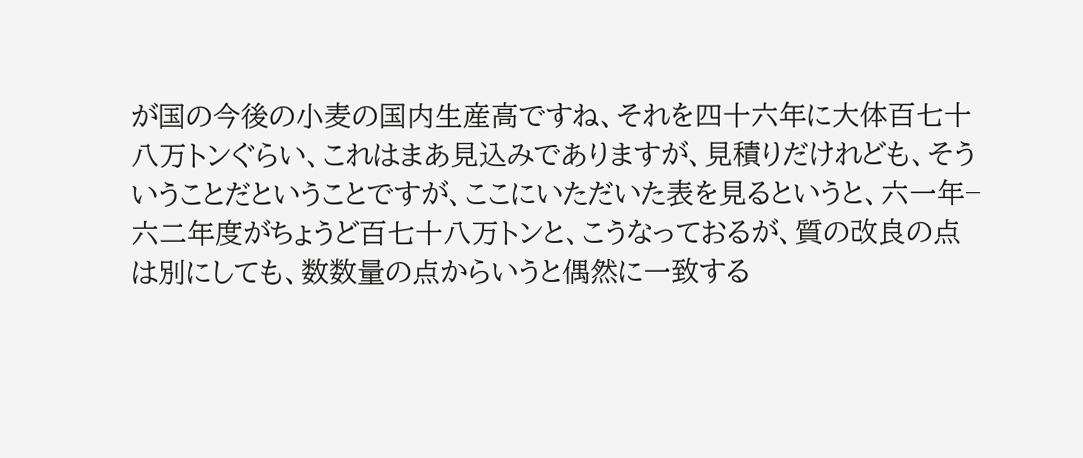が国の今後の小麦の国内生産高ですね、それを四十六年に大体百七十八万トンぐらい、これはまあ見込みでありますが、見積りだけれども、そういうことだということですが、ここにいただいた表を見るというと、六一年−六二年度がちょうど百七十八万トンと、こうなっておるが、質の改良の点は別にしても、数数量の点からいうと偶然に一致する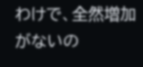わけで、全然増加がないの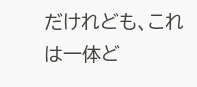だけれども、これは一体ど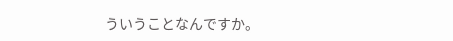ういうことなんですか。